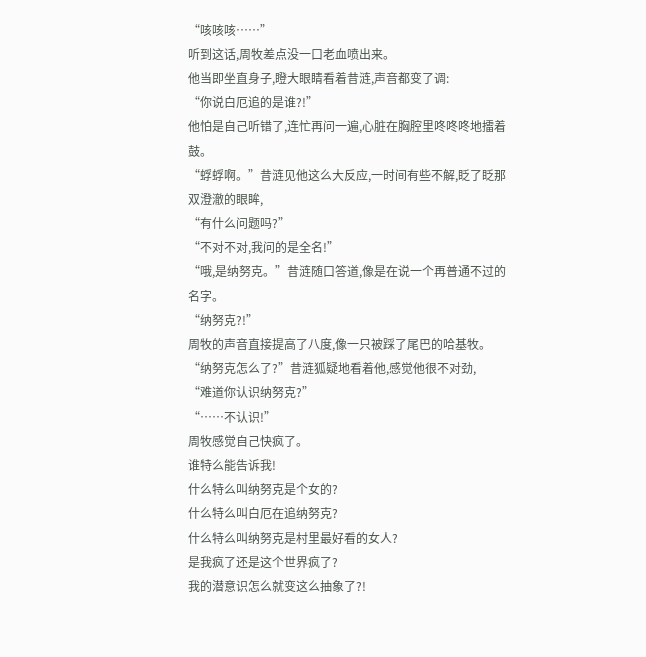“咳咳咳……”
听到这话,周牧差点没一口老血喷出来。
他当即坐直身子,瞪大眼睛看着昔涟,声音都变了调:
“你说白厄追的是谁?!”
他怕是自己听错了,连忙再问一遍,心脏在胸腔里咚咚咚地擂着鼓。
“蜉蜉啊。”昔涟见他这么大反应,一时间有些不解,眨了眨那双澄澈的眼眸,
“有什么问题吗?”
“不对不对,我问的是全名!”
“哦,是纳努克。”昔涟随口答道,像是在说一个再普通不过的名字。
“纳努克?!”
周牧的声音直接提高了八度,像一只被踩了尾巴的哈基牧。
“纳努克怎么了?”昔涟狐疑地看着他,感觉他很不对劲,
“难道你认识纳努克?”
“……不认识!”
周牧感觉自己快疯了。
谁特么能告诉我!
什么特么叫纳努克是个女的?
什么特么叫白厄在追纳努克?
什么特么叫纳努克是村里最好看的女人?
是我疯了还是这个世界疯了?
我的潜意识怎么就变这么抽象了?!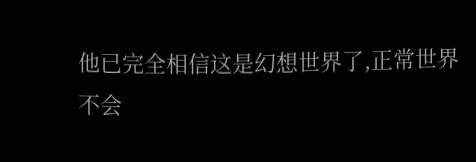他已完全相信这是幻想世界了,正常世界不会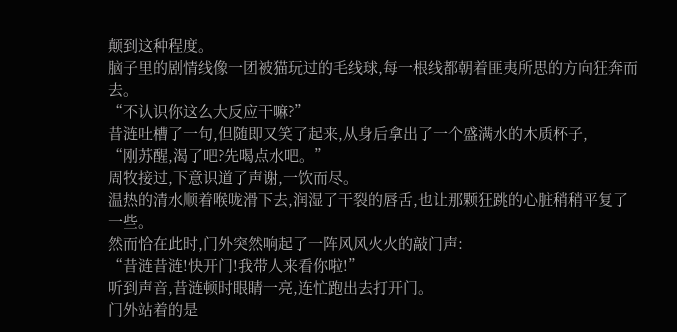颠到这种程度。
脑子里的剧情线像一团被猫玩过的毛线球,每一根线都朝着匪夷所思的方向狂奔而去。
“不认识你这么大反应干嘛?”
昔涟吐槽了一句,但随即又笑了起来,从身后拿出了一个盛满水的木质杯子,
“刚苏醒,渴了吧?先喝点水吧。”
周牧接过,下意识道了声谢,一饮而尽。
温热的清水顺着喉咙滑下去,润湿了干裂的唇舌,也让那颗狂跳的心脏稍稍平复了一些。
然而恰在此时,门外突然响起了一阵风风火火的敲门声:
“昔涟昔涟!快开门!我带人来看你啦!”
听到声音,昔涟顿时眼睛一亮,连忙跑出去打开门。
门外站着的是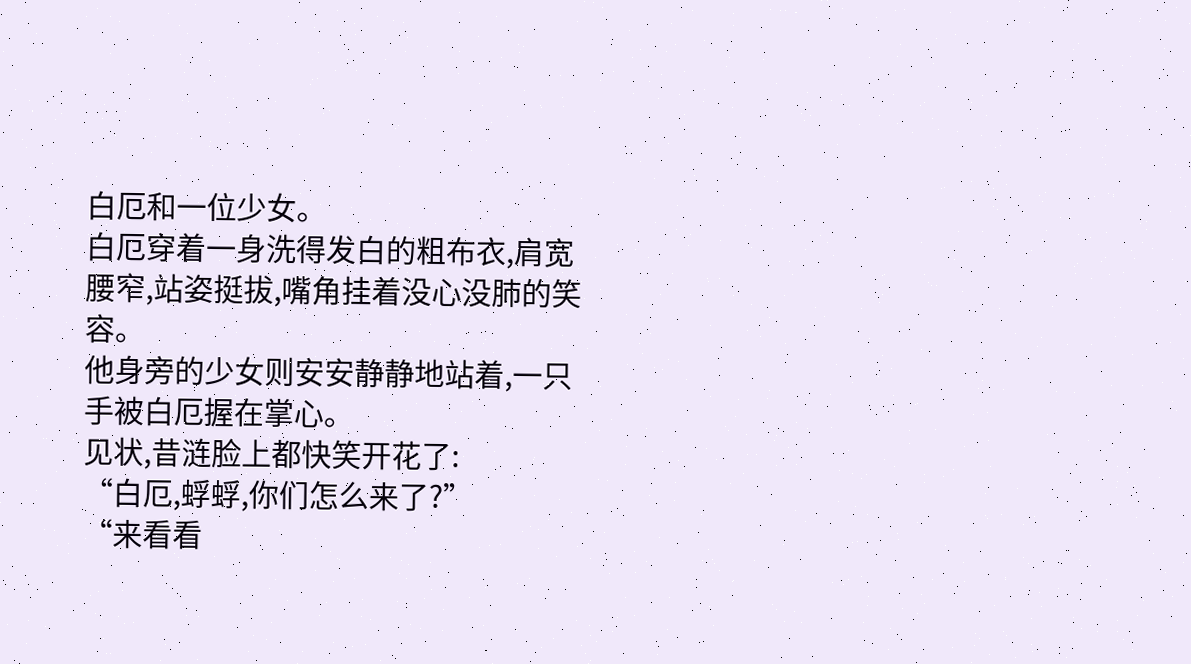白厄和一位少女。
白厄穿着一身洗得发白的粗布衣,肩宽腰窄,站姿挺拔,嘴角挂着没心没肺的笑容。
他身旁的少女则安安静静地站着,一只手被白厄握在掌心。
见状,昔涟脸上都快笑开花了:
“白厄,蜉蜉,你们怎么来了?”
“来看看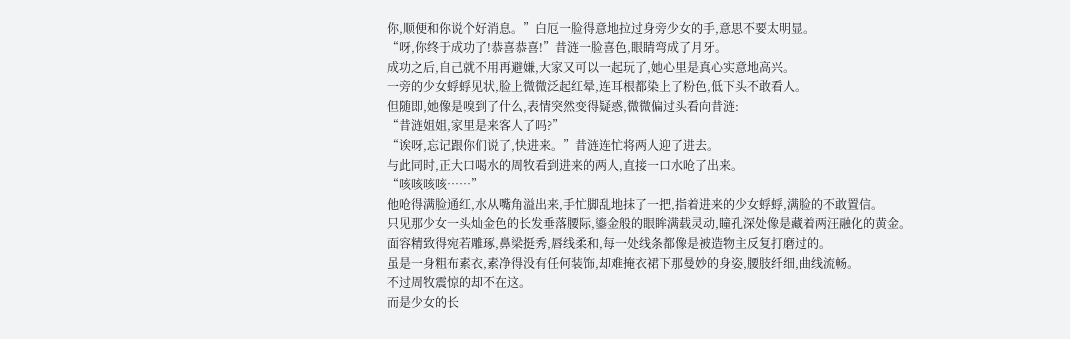你,顺便和你说个好消息。”白厄一脸得意地拉过身旁少女的手,意思不要太明显。
“呀,你终于成功了!恭喜恭喜!”昔涟一脸喜色,眼睛弯成了月牙。
成功之后,自己就不用再避嫌,大家又可以一起玩了,她心里是真心实意地高兴。
一旁的少女蜉蜉见状,脸上微微泛起红晕,连耳根都染上了粉色,低下头不敢看人。
但随即,她像是嗅到了什么,表情突然变得疑惑,微微偏过头看向昔涟:
“昔涟姐姐,家里是来客人了吗?”
“诶呀,忘记跟你们说了,快进来。”昔涟连忙将两人迎了进去。
与此同时,正大口喝水的周牧看到进来的两人,直接一口水呛了出来。
“咳咳咳咳……”
他呛得满脸通红,水从嘴角溢出来,手忙脚乱地抹了一把,指着进来的少女蜉蜉,满脸的不敢置信。
只见那少女一头灿金色的长发垂落腰际,鎏金般的眼眸满载灵动,瞳孔深处像是藏着两汪融化的黄金。
面容精致得宛若雕琢,鼻梁挺秀,唇线柔和,每一处线条都像是被造物主反复打磨过的。
虽是一身粗布素衣,素净得没有任何装饰,却难掩衣裙下那曼妙的身姿,腰肢纤细,曲线流畅。
不过周牧震惊的却不在这。
而是少女的长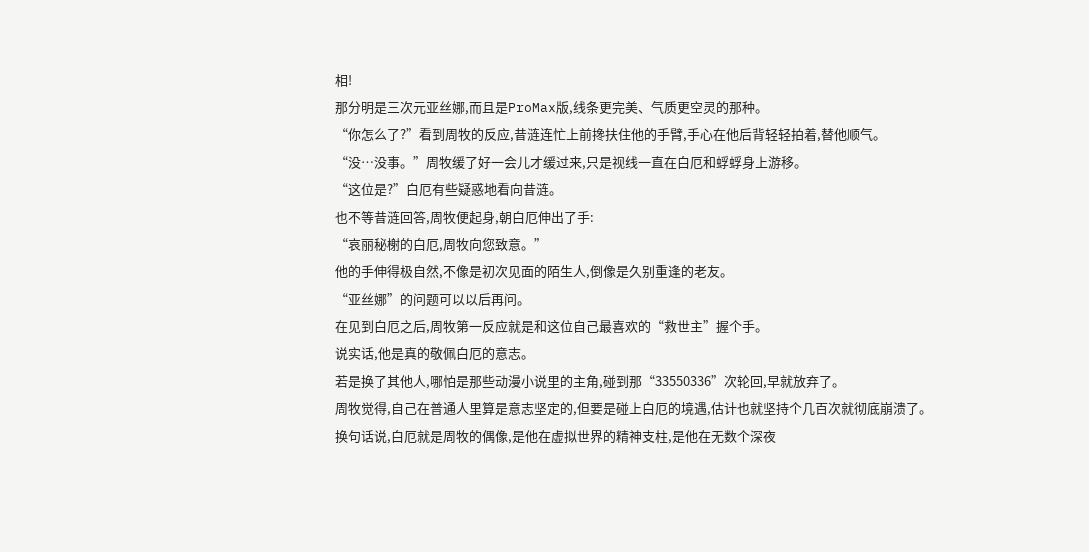相!
那分明是三次元亚丝娜,而且是ProMax版,线条更完美、气质更空灵的那种。
“你怎么了?”看到周牧的反应,昔涟连忙上前搀扶住他的手臂,手心在他后背轻轻拍着,替他顺气。
“没…没事。”周牧缓了好一会儿才缓过来,只是视线一直在白厄和蜉蜉身上游移。
“这位是?”白厄有些疑惑地看向昔涟。
也不等昔涟回答,周牧便起身,朝白厄伸出了手:
“哀丽秘榭的白厄,周牧向您致意。”
他的手伸得极自然,不像是初次见面的陌生人,倒像是久别重逢的老友。
“亚丝娜”的问题可以以后再问。
在见到白厄之后,周牧第一反应就是和这位自己最喜欢的“救世主”握个手。
说实话,他是真的敬佩白厄的意志。
若是换了其他人,哪怕是那些动漫小说里的主角,碰到那“33550336”次轮回,早就放弃了。
周牧觉得,自己在普通人里算是意志坚定的,但要是碰上白厄的境遇,估计也就坚持个几百次就彻底崩溃了。
换句话说,白厄就是周牧的偶像,是他在虚拟世界的精神支柱,是他在无数个深夜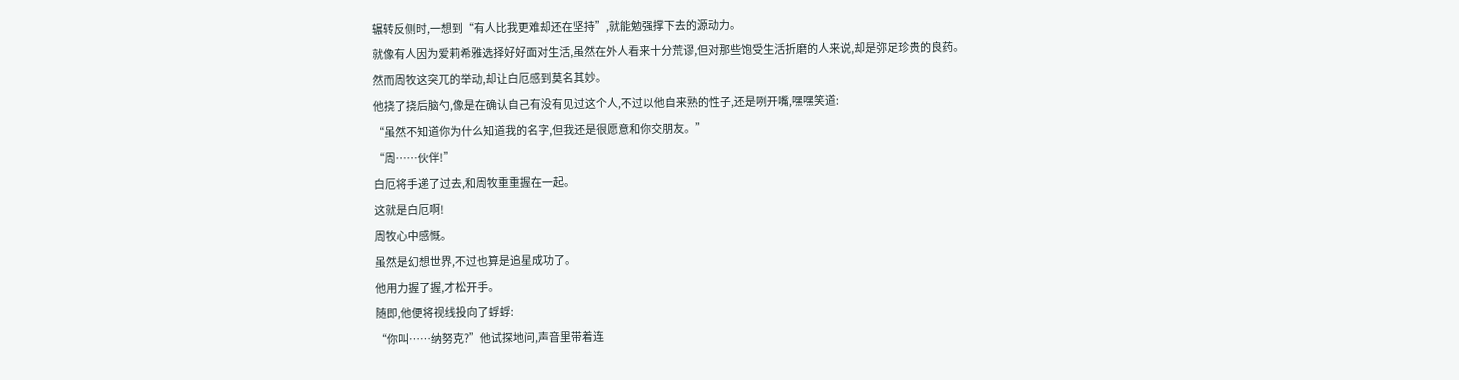辗转反侧时,一想到“有人比我更难却还在坚持”,就能勉强撑下去的源动力。
就像有人因为爱莉希雅选择好好面对生活,虽然在外人看来十分荒谬,但对那些饱受生活折磨的人来说,却是弥足珍贵的良药。
然而周牧这突兀的举动,却让白厄感到莫名其妙。
他挠了挠后脑勺,像是在确认自己有没有见过这个人,不过以他自来熟的性子,还是咧开嘴,嘿嘿笑道:
“虽然不知道你为什么知道我的名字,但我还是很愿意和你交朋友。”
“周……伙伴!”
白厄将手递了过去,和周牧重重握在一起。
这就是白厄啊!
周牧心中感慨。
虽然是幻想世界,不过也算是追星成功了。
他用力握了握,才松开手。
随即,他便将视线投向了蜉蜉:
“你叫……纳努克?”他试探地问,声音里带着连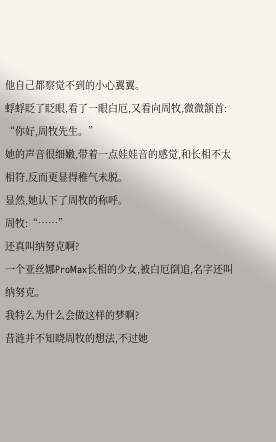他自己都察觉不到的小心翼翼。
蜉蜉眨了眨眼,看了一眼白厄,又看向周牧,微微颔首:
“你好,周牧先生。”
她的声音很细嫩,带着一点娃娃音的感觉,和长相不太相符,反而更显得稚气未脱。
显然,她认下了周牧的称呼。
周牧:“……”
还真叫纳努克啊?
一个亚丝娜ProMax长相的少女,被白厄倒追,名字还叫纳努克。
我特么为什么会做这样的梦啊?
昔涟并不知晓周牧的想法,不过她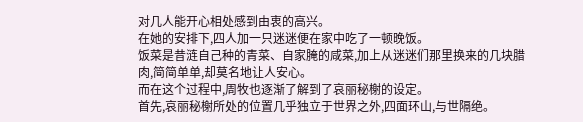对几人能开心相处感到由衷的高兴。
在她的安排下,四人加一只迷迷便在家中吃了一顿晚饭。
饭菜是昔涟自己种的青菜、自家腌的咸菜,加上从迷迷们那里换来的几块腊肉,简简单单,却莫名地让人安心。
而在这个过程中,周牧也逐渐了解到了哀丽秘榭的设定。
首先,哀丽秘榭所处的位置几乎独立于世界之外,四面环山,与世隔绝。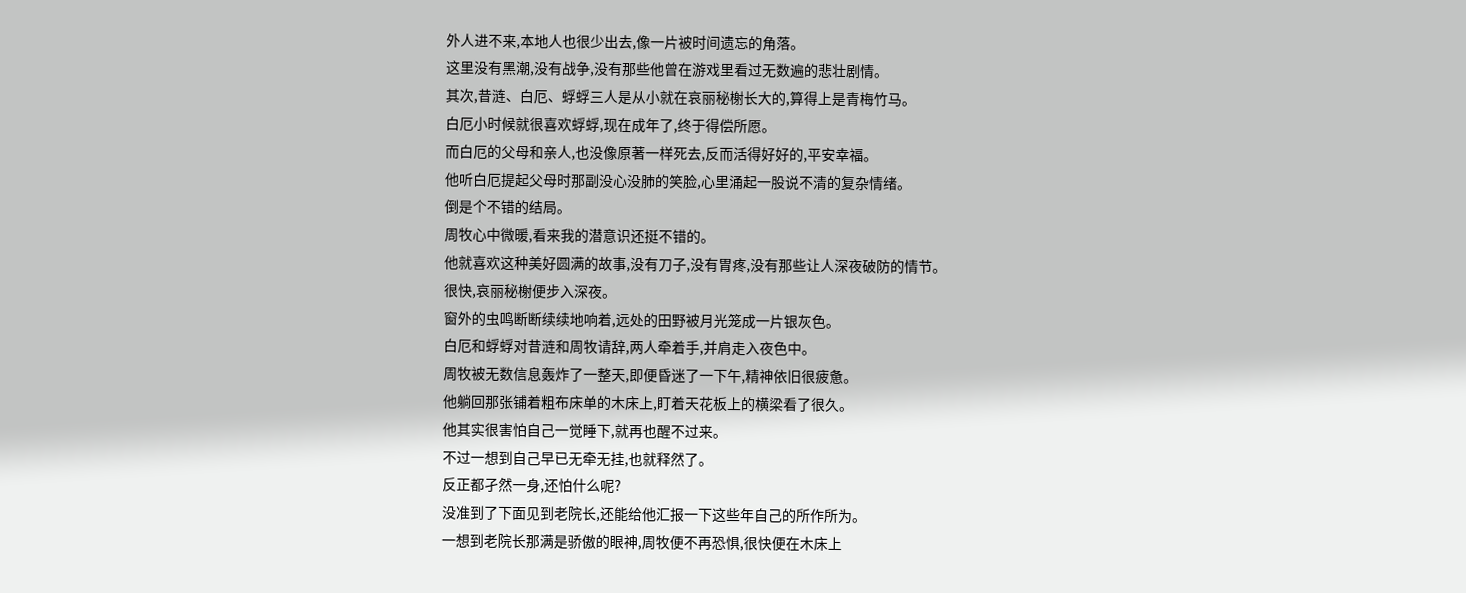外人进不来,本地人也很少出去,像一片被时间遗忘的角落。
这里没有黑潮,没有战争,没有那些他曾在游戏里看过无数遍的悲壮剧情。
其次,昔涟、白厄、蜉蜉三人是从小就在哀丽秘榭长大的,算得上是青梅竹马。
白厄小时候就很喜欢蜉蜉,现在成年了,终于得偿所愿。
而白厄的父母和亲人,也没像原著一样死去,反而活得好好的,平安幸福。
他听白厄提起父母时那副没心没肺的笑脸,心里涌起一股说不清的复杂情绪。
倒是个不错的结局。
周牧心中微暖,看来我的潜意识还挺不错的。
他就喜欢这种美好圆满的故事,没有刀子,没有胃疼,没有那些让人深夜破防的情节。
很快,哀丽秘榭便步入深夜。
窗外的虫鸣断断续续地响着,远处的田野被月光笼成一片银灰色。
白厄和蜉蜉对昔涟和周牧请辞,两人牵着手,并肩走入夜色中。
周牧被无数信息轰炸了一整天,即便昏迷了一下午,精神依旧很疲惫。
他躺回那张铺着粗布床单的木床上,盯着天花板上的横梁看了很久。
他其实很害怕自己一觉睡下,就再也醒不过来。
不过一想到自己早已无牵无挂,也就释然了。
反正都孑然一身,还怕什么呢?
没准到了下面见到老院长,还能给他汇报一下这些年自己的所作所为。
一想到老院长那满是骄傲的眼神,周牧便不再恐惧,很快便在木床上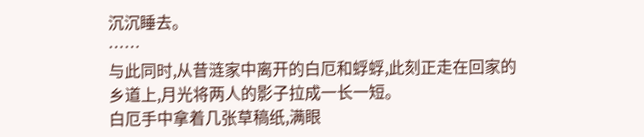沉沉睡去。
……
与此同时,从昔涟家中离开的白厄和蜉蜉,此刻正走在回家的乡道上,月光将两人的影子拉成一长一短。
白厄手中拿着几张草稿纸,满眼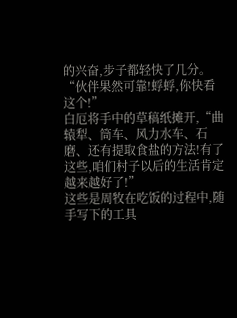的兴奋,步子都轻快了几分。
“伙伴果然可靠!蜉蜉,你快看这个!”
白厄将手中的草稿纸摊开,“曲辕犁、筒车、风力水车、石磨、还有提取食盐的方法!有了这些,咱们村子以后的生活肯定越来越好了!”
这些是周牧在吃饭的过程中,随手写下的工具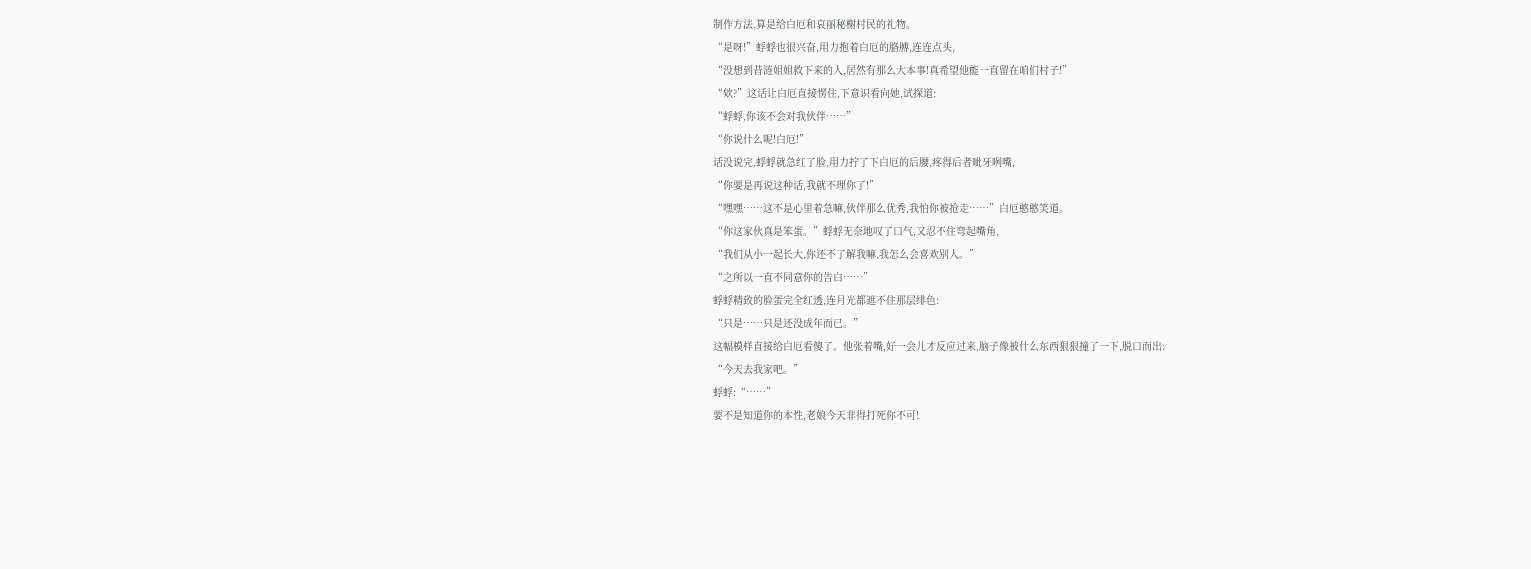制作方法,算是给白厄和哀丽秘榭村民的礼物。
“是呀!”蜉蜉也很兴奋,用力抱着白厄的胳膊,连连点头,
“没想到昔涟姐姐救下来的人,居然有那么大本事!真希望他能一直留在咱们村子!”
“欸?”这话让白厄直接愣住,下意识看向她,试探道:
“蜉蜉,你该不会对我伙伴……”
“你说什么呢!白厄!”
话没说完,蜉蜉就急红了脸,用力拧了下白厄的后腰,疼得后者呲牙咧嘴,
“你要是再说这种话,我就不理你了!”
“嘿嘿……这不是心里着急嘛,伙伴那么优秀,我怕你被抢走……”白厄憨憨笑道。
“你这家伙真是笨蛋。”蜉蜉无奈地叹了口气,又忍不住弯起嘴角,
“我们从小一起长大,你还不了解我嘛,我怎么会喜欢别人。”
“之所以一直不同意你的告白……”
蜉蜉精致的脸蛋完全红透,连月光都遮不住那层绯色:
“只是……只是还没成年而已。”
这幅模样直接给白厄看傻了。他张着嘴,好一会儿才反应过来,脑子像被什么东西狠狠撞了一下,脱口而出:
“今天去我家吧。”
蜉蜉:“……”
要不是知道你的本性,老娘今天非得打死你不可!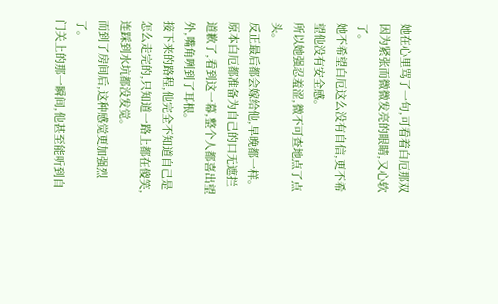她在心里骂了一句,可看着白厄那双因为紧张而微微发亮的眼睛,又心软了。
她不希望白厄这么没有自信,更不希望他没有安全感。
所以她强忍羞涩,微不可查地点了点头。
反正最后都会嫁给他,早晚都一样。
原本白厄都准备为自己的口无遮拦道歉了,看到这一幕,整个人都喜出望外,嘴角咧到了耳根。
接下来的路程,他完全不知道自己是怎么走完的,只知道一路上都在傻笑,连踩到水坑都没发觉。
而到了房间后,这种感觉更加强烈了。
门关上的那一瞬间,他甚至能听到自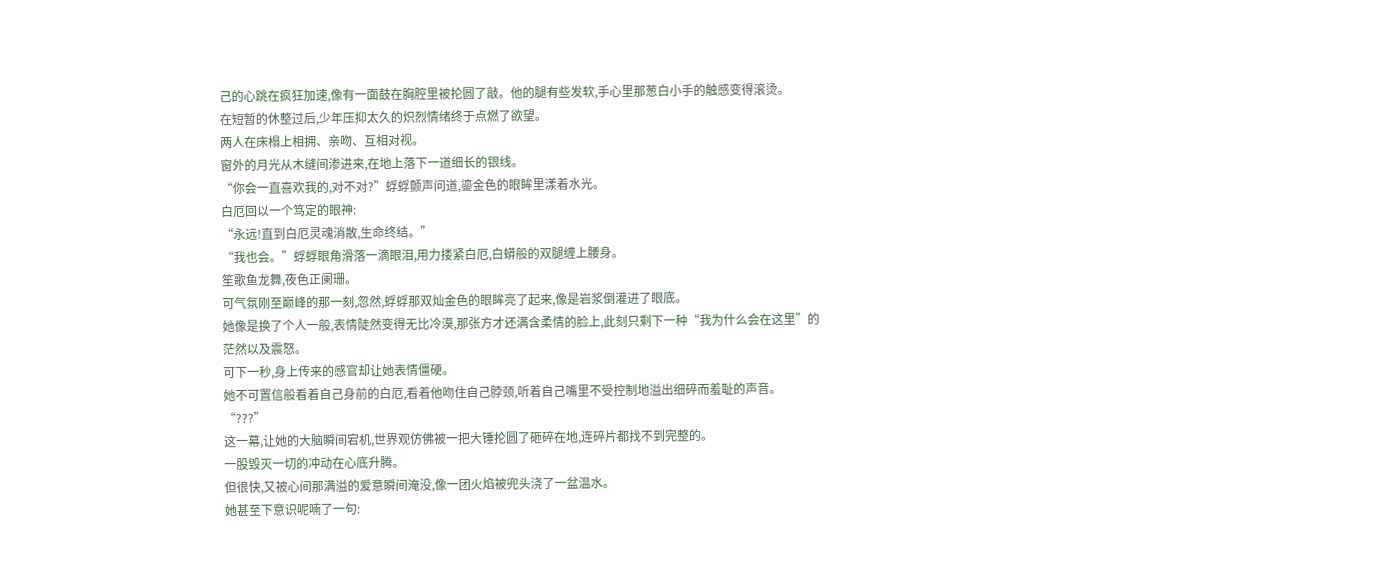己的心跳在疯狂加速,像有一面鼓在胸腔里被抡圆了敲。他的腿有些发软,手心里那葱白小手的触感变得滚烫。
在短暂的休整过后,少年压抑太久的炽烈情绪终于点燃了欲望。
两人在床榻上相拥、亲吻、互相对视。
窗外的月光从木缝间渗进来,在地上落下一道细长的银线。
“你会一直喜欢我的,对不对?”蜉蜉颤声问道,鎏金色的眼眸里漾着水光。
白厄回以一个笃定的眼神:
“永远!直到白厄灵魂消散,生命终结。”
“我也会。”蜉蜉眼角滑落一滴眼泪,用力搂紧白厄,白蟒般的双腿缠上腰身。
笙歌鱼龙舞,夜色正阑珊。
可气氛刚至巅峰的那一刻,忽然,蜉蜉那双灿金色的眼眸亮了起来,像是岩浆倒灌进了眼底。
她像是换了个人一般,表情陡然变得无比冷漠,那张方才还满含柔情的脸上,此刻只剩下一种“我为什么会在这里”的茫然以及震怒。
可下一秒,身上传来的感官却让她表情僵硬。
她不可置信般看着自己身前的白厄,看着他吻住自己脖颈,听着自己嘴里不受控制地溢出细碎而羞耻的声音。
“???”
这一幕,让她的大脑瞬间宕机,世界观仿佛被一把大锤抡圆了砸碎在地,连碎片都找不到完整的。
一股毁灭一切的冲动在心底升腾。
但很快,又被心间那满溢的爱意瞬间淹没,像一团火焰被兜头浇了一盆温水。
她甚至下意识呢喃了一句: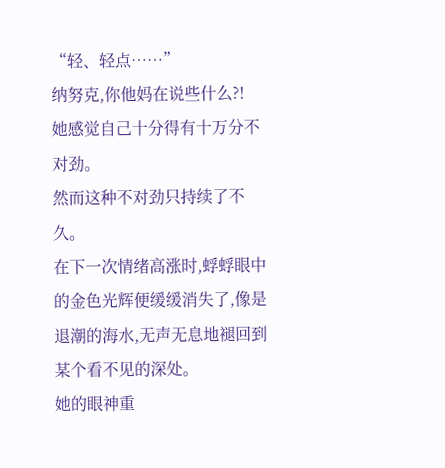“轻、轻点……”
纳努克,你他妈在说些什么?!
她感觉自己十分得有十万分不对劲。
然而这种不对劲只持续了不久。
在下一次情绪高涨时,蜉蜉眼中的金色光辉便缓缓消失了,像是退潮的海水,无声无息地褪回到某个看不见的深处。
她的眼神重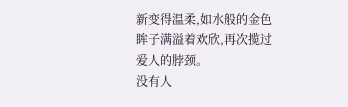新变得温柔,如水般的金色眸子满溢着欢欣,再次揽过爱人的脖颈。
没有人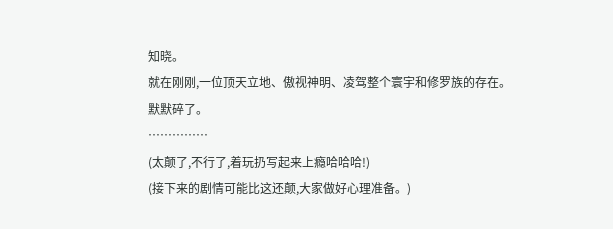知晓。
就在刚刚,一位顶天立地、傲视神明、凌驾整个寰宇和修罗族的存在。
默默碎了。
……………
(太颠了,不行了,着玩扔写起来上瘾哈哈哈!)
(接下来的剧情可能比这还颠,大家做好心理准备。)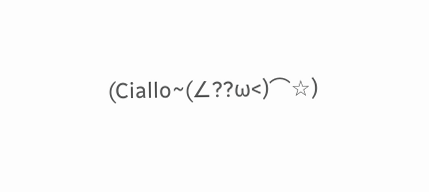(Ciallo~(∠??ω<)⌒☆)